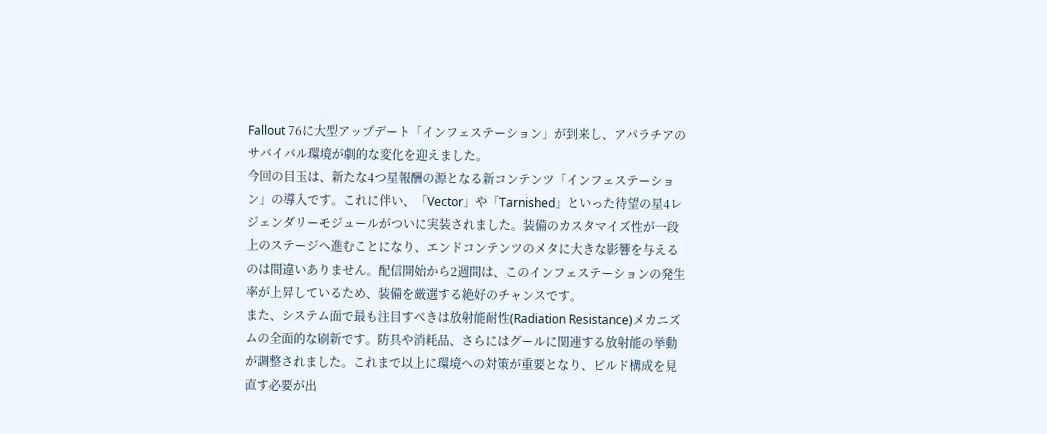Fallout 76に大型アップデート「インフェステーション」が到来し、アパラチアのサバイバル環境が劇的な変化を迎えました。
今回の目玉は、新たな4つ星報酬の源となる新コンテンツ「インフェステーション」の導入です。これに伴い、「Vector」や「Tarnished」といった待望の星4レジェンダリーモジュールがついに実装されました。装備のカスタマイズ性が一段上のステージへ進むことになり、エンドコンテンツのメタに大きな影響を与えるのは間違いありません。配信開始から2週間は、このインフェステーションの発生率が上昇しているため、装備を厳選する絶好のチャンスです。
また、システム面で最も注目すべきは放射能耐性(Radiation Resistance)メカニズムの全面的な刷新です。防具や消耗品、さらにはグールに関連する放射能の挙動が調整されました。これまで以上に環境への対策が重要となり、ビルド構成を見直す必要が出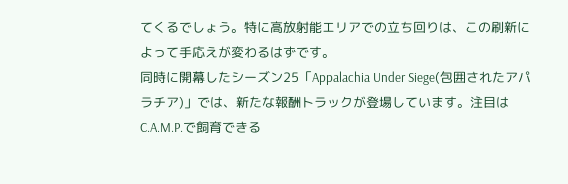てくるでしょう。特に高放射能エリアでの立ち回りは、この刷新によって手応えが変わるはずです。
同時に開幕したシーズン25「Appalachia Under Siege(包囲されたアパラチア)」では、新たな報酬トラックが登場しています。注目はC.A.M.P.で飼育できる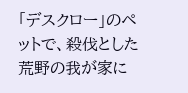「デスクロー」のペットで、殺伐とした荒野の我が家に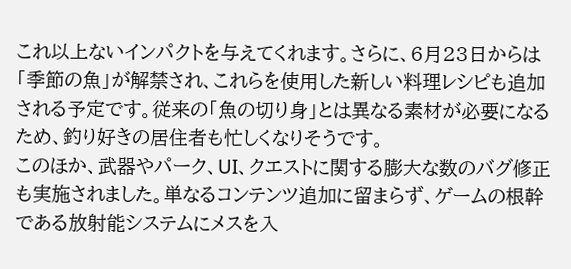これ以上ないインパクトを与えてくれます。さらに、6月23日からは「季節の魚」が解禁され、これらを使用した新しい料理レシピも追加される予定です。従来の「魚の切り身」とは異なる素材が必要になるため、釣り好きの居住者も忙しくなりそうです。
このほか、武器やパーク、UI、クエストに関する膨大な数のバグ修正も実施されました。単なるコンテンツ追加に留まらず、ゲームの根幹である放射能システムにメスを入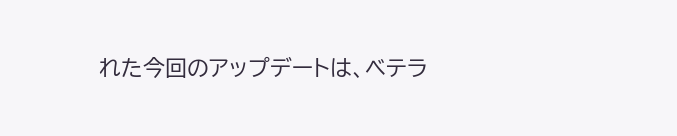れた今回のアップデートは、ベテラ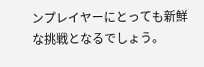ンプレイヤーにとっても新鮮な挑戦となるでしょう。